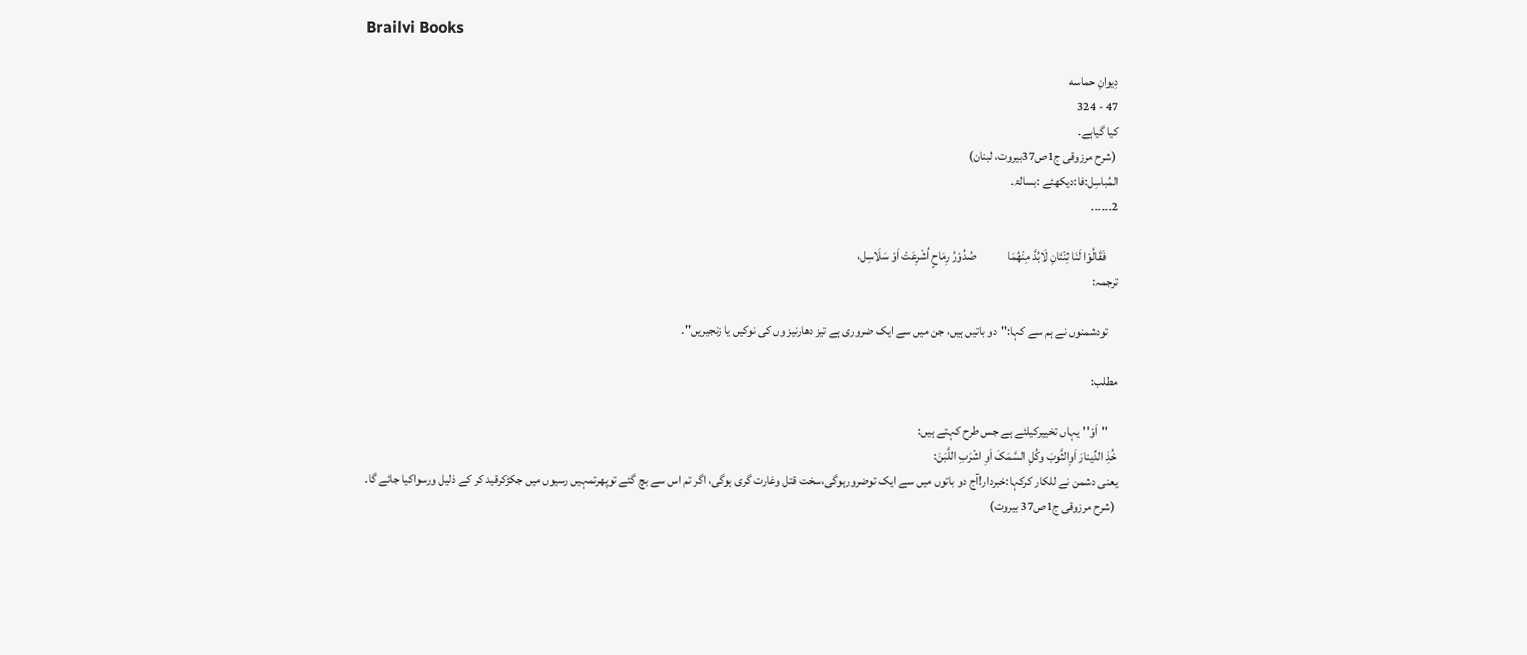Brailvi Books

دِيوانِ حماسه
47 - 324
کیا گیاہے۔
 (شرح مرزوقی ج1ص37بیروت، لبنان)
المُباسِل:فا:دیکھئے :بسالۃ۔
2۔۔۔۔۔۔

     فَقَالُوْا لَنَا ثِنْتَانِ لَابُدَّ مِنْھُمَا             صُدُوْرُ رِمَاحٍ اُشْرِعَتْ اَوْ سَلَاسِل،
ترجمہ:

    تودشمنوں نے ہم سے کہا:''دو باتیں ہیں، جن میں سے ایک ضروری ہے تیز دھارنیز وں کی نوکیں یا زنجیریں''۔

مطلب:

    ''اَوْ''یہاں تخییرکیلئے ہے جس طرح کہتے ہیں:
خُذِ الدِّینارَ اَوِالثَّوبَ وکُلِ السَّمَکَ اَوِ اشْرَبِ اللَّبَنَ:
یعنی دشمن نے للکار کرکہا:خبردار!آج دو باتوں میں سے ایک توضرورہوگی،سخت قتل وغارت گری ہوگی، اگر تم اس سے بچ گئے توپھرتمہیں رسیوں میں جکڑکرقید کر کے ذلیل ورسواکیا جائے گا۔
 (شرح مرزوقی ج1ص37 بیروت)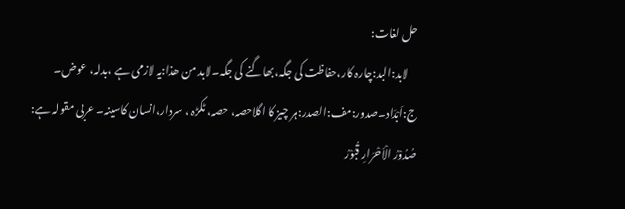حل لغات:
    لابد:البد:چارہ کار،حفاظت کی جگہ،بھاگنے کی جگہ۔لابد من ھذا:یہ لازمی ہے ،بدلہ، عوض۔ ج:اَبْدَاد۔صدور:مف:الصدر:ہر چیز کا اگلاحصہ، حصہ، ٹکڑہ ، سردار،انسان کاسینہ۔ عربی مقولہ ہے:
صُدُوْرُ الْاَحْرَارِ قُبُوْرُ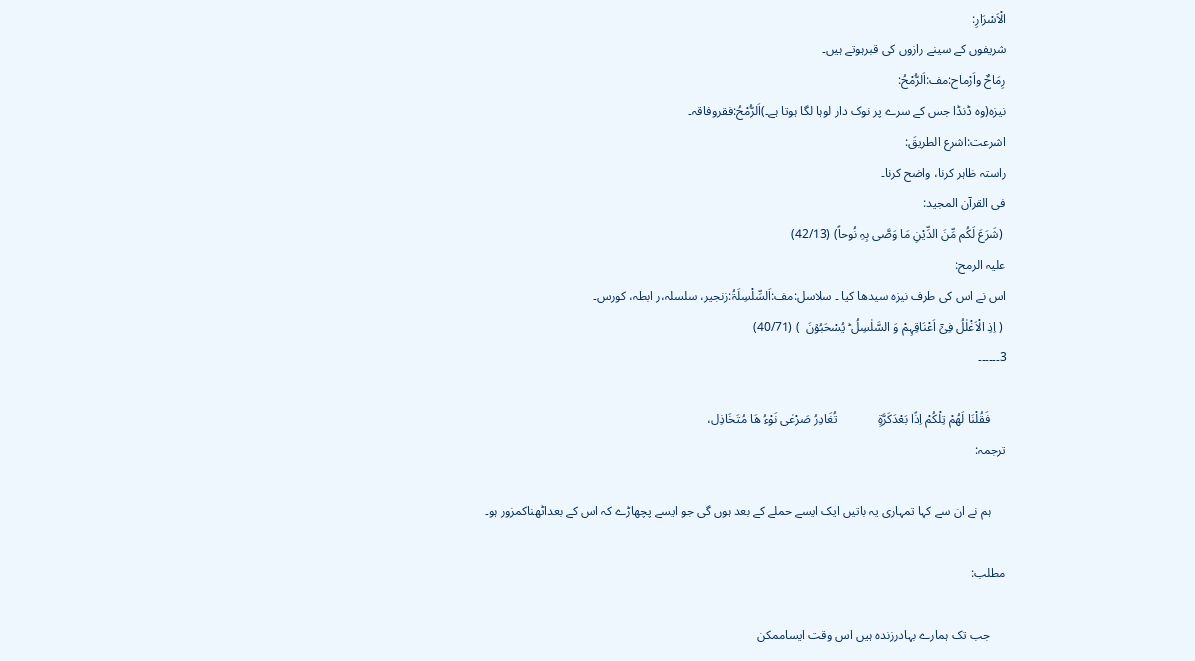الْاَسْرَارِ:
شریفوں کے سینے رازوں کی قبرہوتے ہیں۔
رِمَاحٌ واَرْماح:مف:اَلرُّمْحُ:
نیزہ(وہ ڈنڈا جس کے سرے پر نوک دار لوہا لگا ہوتا ہے۔)اَلرُّمْحُ:فقروفاقہ۔
اشرعت:اشرع الطریقَ:
راستہ ظاہر کرنا، واضح کرنا۔
فی القرآن المجید:
 (شَرَعَ لَکُم مِّنَ الدِّیْنِ مَا وَصَّی بِہِ نُوحاً) (42/13)
علیہ الرمح:
اس نے اس کی طرف نیزہ سیدھا کیا ۔ سلاسل:مف:اَلسِّلْسِلَۃُ:زنجیر، سلسلہ،ر ابطہ، کورس۔
 ( اِذِ الْاَغْلٰلُ فِیۡۤ اَعْنَاقِہِمْ وَ السَّلٰسِلُ ؕ یُسْحَبُوۡنَ  ) (40/71)
3۔۔۔۔۔۔

     فَقُلْنَا لَھُمْ تِلْکُمْ اِذًا بَعْدَکَرَّۃٍ             تُغَادِرُ صَرْعٰی نَوْءُ ھَا مُتَخَاذِل،
ترجمہ:

     ہم نے ان سے کہا تمہاری یہ باتیں ایک ایسے حملے کے بعد ہوں گی جو ایسے پچھاڑے کہ اس کے بعداٹھناکمزور ہو۔

مطلب:

     جب تک ہمارے بہادرزندہ ہیں اس وقت ایساممکن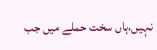نہیں،ہاں سخت حملے میں جب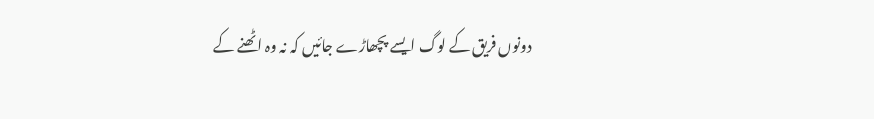دونوں فریق کے لوگ ایسے پچھاڑے جائیں کہ نہ وہ اٹھنے کے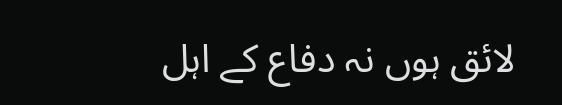لائق ہوں نہ دفاع کے اہل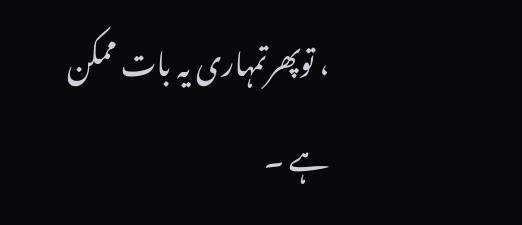، توپھرتمہاری یہ بات ممکن ہے ۔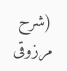(شرح مرزوقی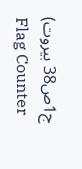ج1ص38 بیروت)
Flag Counter